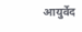आयुर्वेद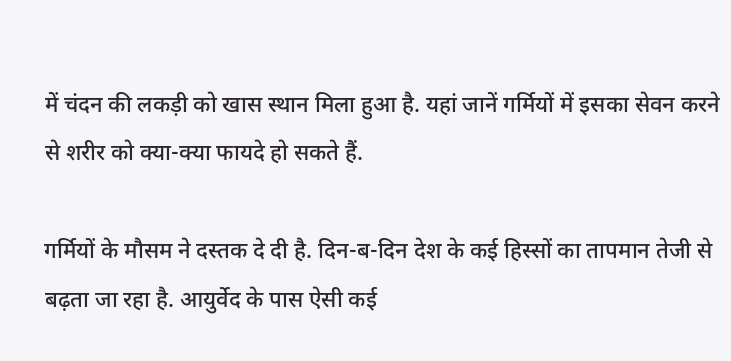में चंदन की लकड़ी को खास स्थान मिला हुआ है. यहां जानें गर्मियों में इसका सेवन करने से शरीर को क्या-क्या फायदे हो सकते हैं.

गर्मियों के मौसम ने दस्तक दे दी है. दिन-ब-दिन देश के कई हिस्सों का तापमान तेजी से बढ़ता जा रहा है. आयुर्वेद के पास ऐसी कई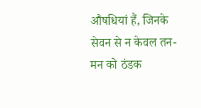औषधियां हैं, जिनके सेवन से न केवल तन-मन को ठंडक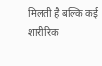मिलती है बल्कि कई शारीरिक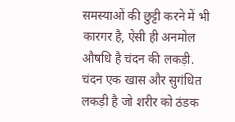समस्याओं की छुट्टी करने में भी कारगर है, ऐसी ही अनमोल औषधि है चंदन की लकड़ी. चंदन एक खास और सुगंधित लकड़ी है जो शरीर को ठंडक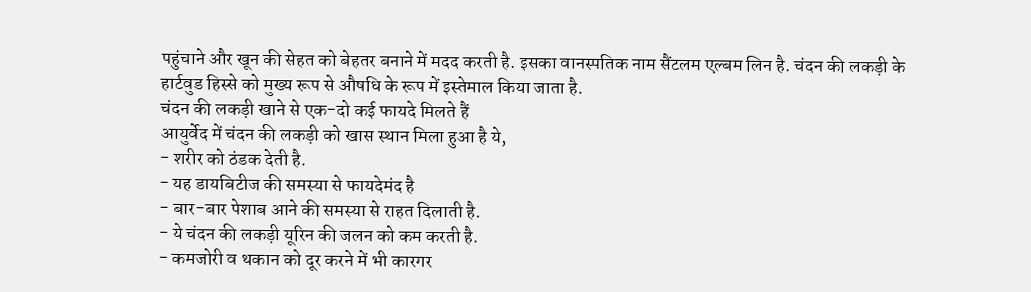पहुंचाने और खून की सेहत को बेहतर बनाने में मदद करती है. इसका वानस्पतिक नाम सैंटलम एल्बम लिन है. चंदन की लकड़ी के हार्टवुड हिस्से को मुख्य रूप से औषधि के रूप में इस्तेमाल किया जाता है.
चंदन की लकड़ी खाने से एक-दो कई फायदे मिलते हैं
आयुर्वेद में चंदन की लकड़ी को खास स्थान मिला हुआ है ये,
- शरीर को ठंडक देती है.
- यह डायबिटीज की समस्या से फायदेमंद है
- बार-बार पेशाब आने की समस्या से राहत दिलाती है.
- ये चंदन की लकड़ी यूरिन की जलन को कम करती है.
- कमजोरी व थकान को दूर करने में भी कारगर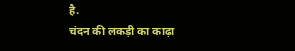है.
चंदन की लकड़ी का काढ़ा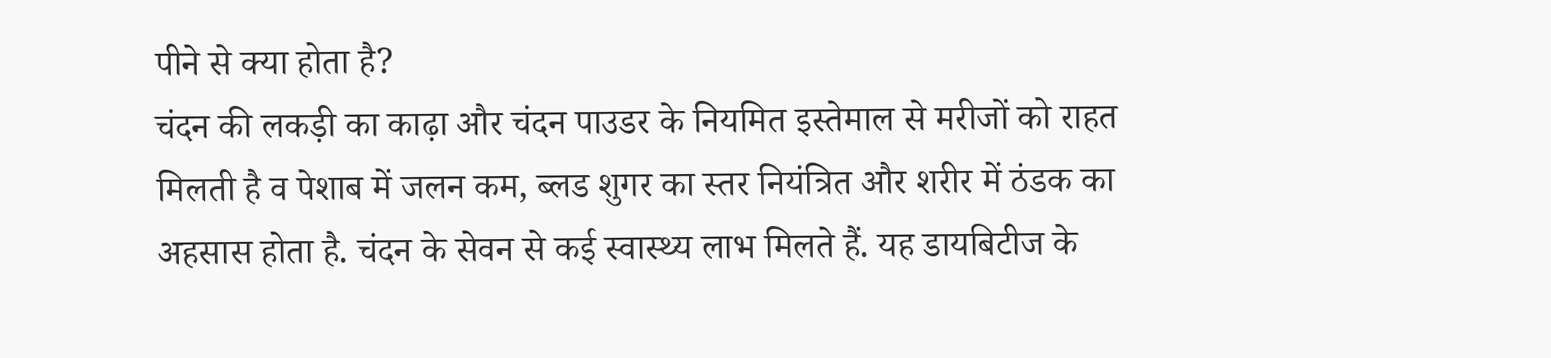पीने से क्या होता है?
चंदन की लकड़ी का काढ़ा और चंदन पाउडर के नियमित इस्तेमाल से मरीजों को राहत मिलती है व पेशाब में जलन कम, ब्लड शुगर का स्तर नियंत्रित और शरीर में ठंडक का अहसास होता है. चंदन के सेवन से कई स्वास्थ्य लाभ मिलते हैं. यह डायबिटीज के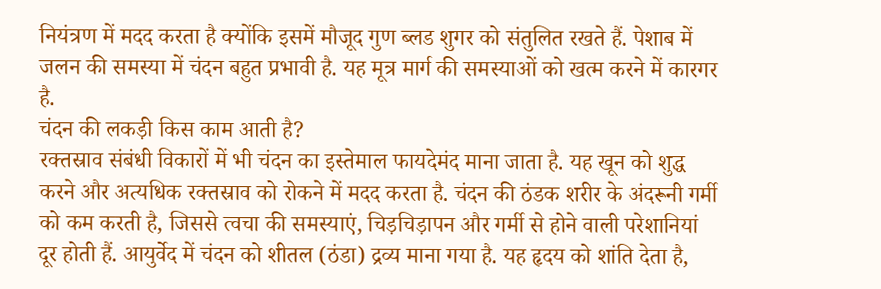नियंत्रण में मदद करता है क्योंकि इसमें मौजूद गुण ब्लड शुगर को संतुलित रखते हैं. पेशाब में जलन की समस्या में चंदन बहुत प्रभावी है. यह मूत्र मार्ग की समस्याओं को खत्म करने में कारगर है.
चंदन की लकड़ी किस काम आती है?
रक्तस्राव संबंधी विकारों में भी चंदन का इस्तेमाल फायदेमंद माना जाता है. यह खून को शुद्ध करने और अत्यधिक रक्तस्राव को रोकने में मदद करता है. चंदन की ठंडक शरीर के अंदरूनी गर्मी को कम करती है, जिससे त्वचा की समस्याएं, चिड़चिड़ापन और गर्मी से होने वाली परेशानियां दूर होती हैं. आयुर्वेद में चंदन को शीतल (ठंडा) द्रव्य माना गया है. यह हृदय को शांति देता है,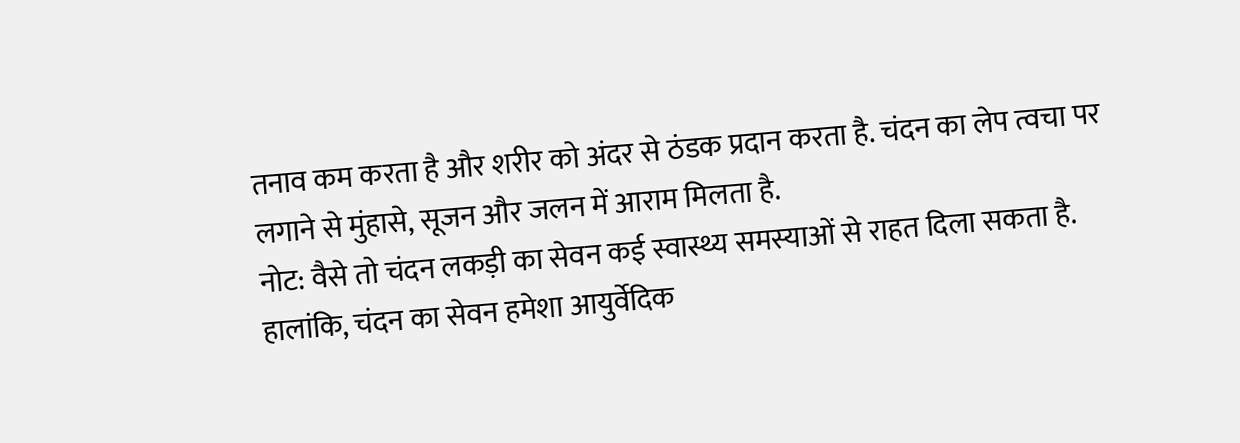तनाव कम करता है और शरीर को अंदर से ठंडक प्रदान करता है. चंदन का लेप त्वचा पर लगाने से मुंहासे, सूजन और जलन में आराम मिलता है.
नोट: वैसे तो चंदन लकड़ी का सेवन कई स्वास्थ्य समस्याओं से राहत दिला सकता है. हालांकि, चंदन का सेवन हमेशा आयुर्वेदिक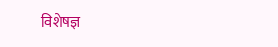विशेषज्ञ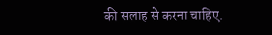की सलाह से करना चाहिए.